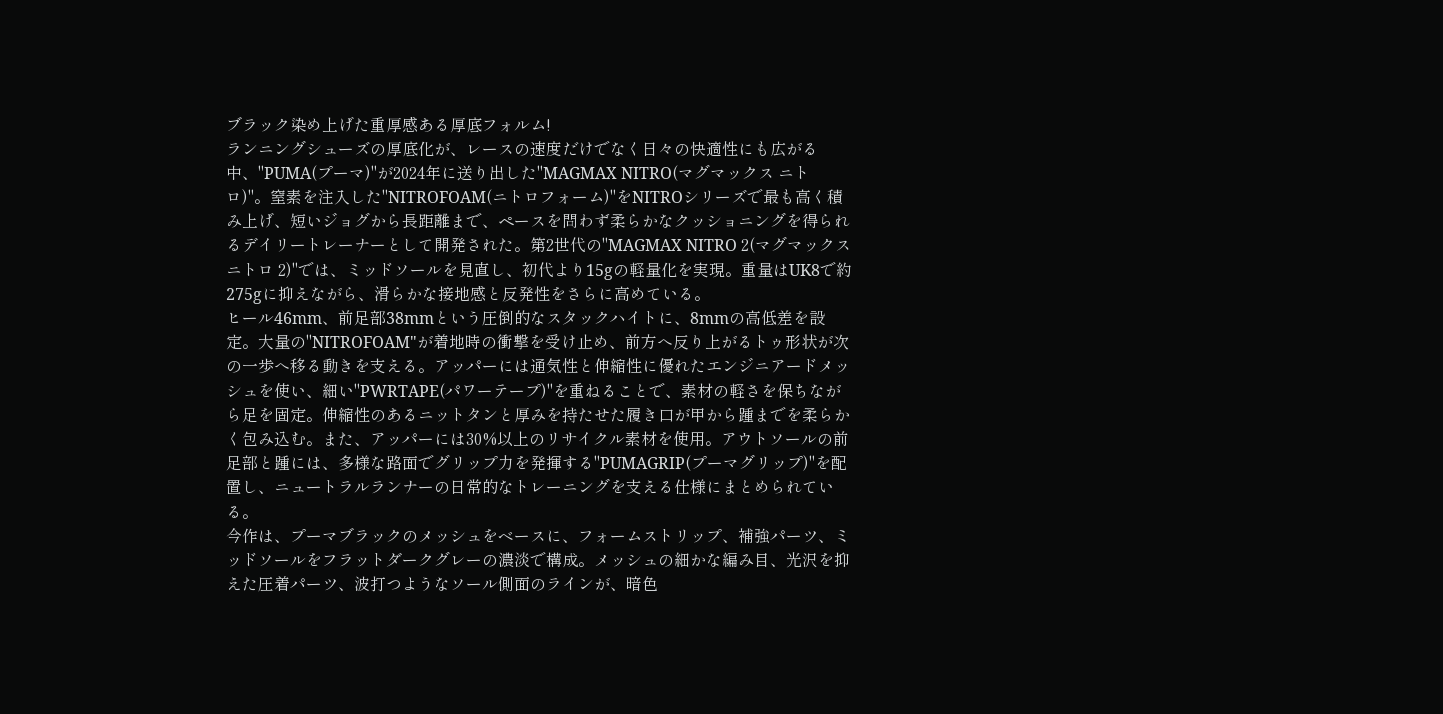ブラック染め上げた重厚感ある厚底フォルム!
ランニングシューズの厚底化が、レースの速度だけでなく日々の快適性にも広がる中、"PUMA(プーマ)"が2024年に送り出した"MAGMAX NITRO(マグマックス ニトロ)"。窒素を注入した"NITROFOAM(ニトロフォーム)"をNITROシリーズで最も高く積み上げ、短いジョグから長距離まで、ペースを問わず柔らかなクッショニングを得られるデイリートレーナーとして開発された。第2世代の"MAGMAX NITRO 2(マグマックス ニトロ 2)"では、ミッドソールを見直し、初代より15gの軽量化を実現。重量はUK8で約275gに抑えながら、滑らかな接地感と反発性をさらに高めている。
ヒール46mm、前足部38mmという圧倒的なスタックハイトに、8mmの高低差を設定。大量の"NITROFOAM"が着地時の衝撃を受け止め、前方へ反り上がるトゥ形状が次の一歩へ移る動きを支える。アッパーには通気性と伸縮性に優れたエンジニアードメッシュを使い、細い"PWRTAPE(パワーテープ)"を重ねることで、素材の軽さを保ちながら足を固定。伸縮性のあるニットタンと厚みを持たせた履き口が甲から踵までを柔らかく包み込む。また、アッパーには30%以上のリサイクル素材を使用。アウトソールの前足部と踵には、多様な路面でグリップ力を発揮する"PUMAGRIP(プーマグリップ)"を配置し、ニュートラルランナーの日常的なトレーニングを支える仕様にまとめられている。
今作は、プーマブラックのメッシュをベースに、フォームストリップ、補強パーツ、ミッドソールをフラットダークグレーの濃淡で構成。メッシュの細かな編み目、光沢を抑えた圧着パーツ、波打つようなソール側面のラインが、暗色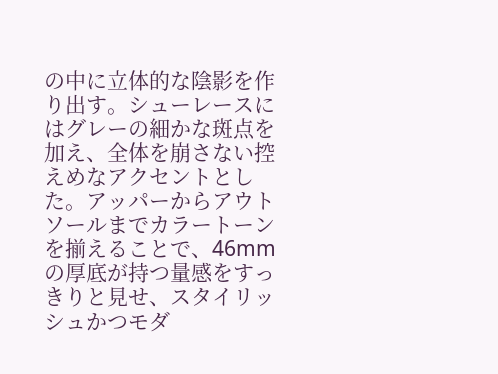の中に立体的な陰影を作り出す。シューレースにはグレーの細かな斑点を加え、全体を崩さない控えめなアクセントとした。アッパーからアウトソールまでカラートーンを揃えることで、46mmの厚底が持つ量感をすっきりと見せ、スタイリッシュかつモダ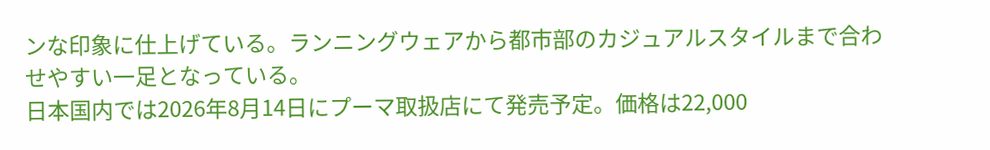ンな印象に仕上げている。ランニングウェアから都市部のカジュアルスタイルまで合わせやすい一足となっている。
日本国内では2026年8月14日にプーマ取扱店にて発売予定。価格は22,000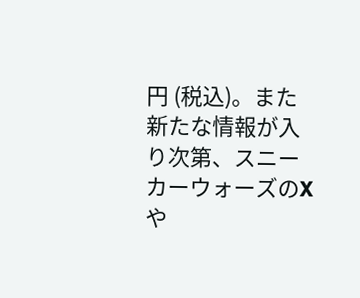円 (税込)。また新たな情報が入り次第、スニーカーウォーズのXや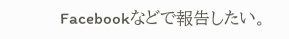Facebookなどで報告したい。